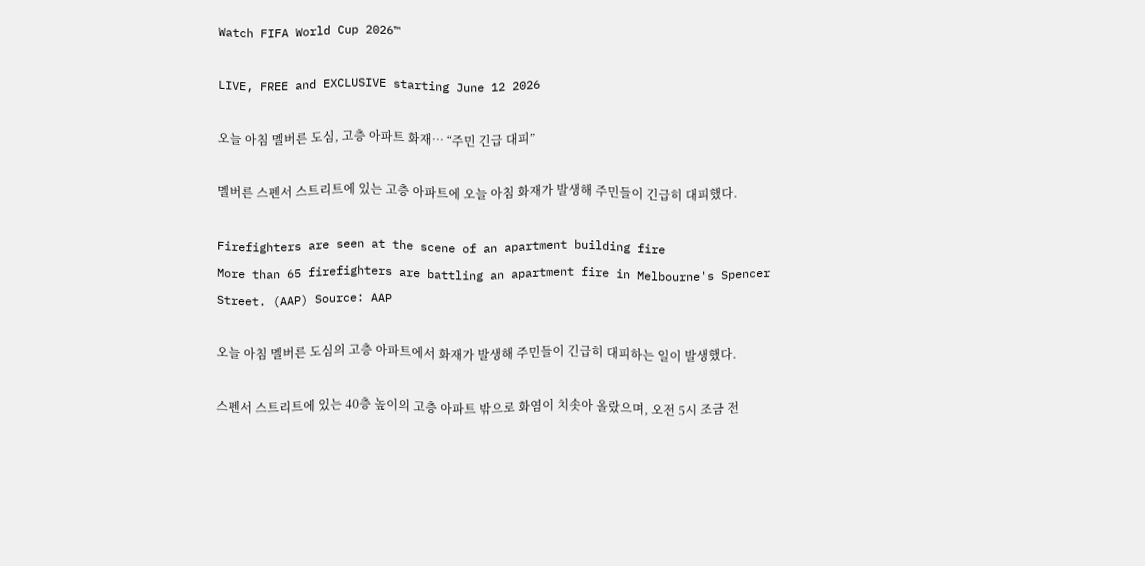Watch FIFA World Cup 2026™

LIVE, FREE and EXCLUSIVE starting June 12 2026

오늘 아침 멜버른 도심, 고층 아파트 화재… “주민 긴급 대피”

멜버른 스펜서 스트리트에 있는 고층 아파트에 오늘 아침 화재가 발생해 주민들이 긴급히 대피했다.

Firefighters are seen at the scene of an apartment building fire
More than 65 firefighters are battling an apartment fire in Melbourne's Spencer Street. (AAP) Source: AAP

오늘 아침 멜버른 도심의 고층 아파트에서 화재가 발생해 주민들이 긴급히 대피하는 일이 발생했다.

스펜서 스트리트에 있는 40층 높이의 고층 아파트 밖으로 화염이 치솟아 올랐으며, 오전 5시 조금 전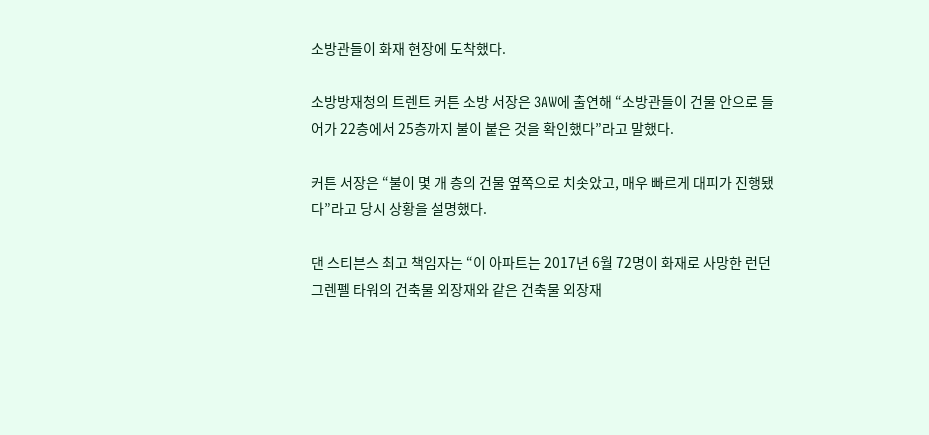소방관들이 화재 현장에 도착했다.

소방방재청의 트렌트 커튼 소방 서장은 3AW에 출연해 “소방관들이 건물 안으로 들어가 22층에서 25층까지 불이 붙은 것을 확인했다”라고 말했다.

커튼 서장은 “불이 몇 개 층의 건물 옆쪽으로 치솟았고, 매우 빠르게 대피가 진행됐다”라고 당시 상황을 설명했다.

댄 스티븐스 최고 책임자는 “이 아파트는 2017년 6월 72명이 화재로 사망한 런던 그렌펠 타워의 건축물 외장재와 같은 건축물 외장재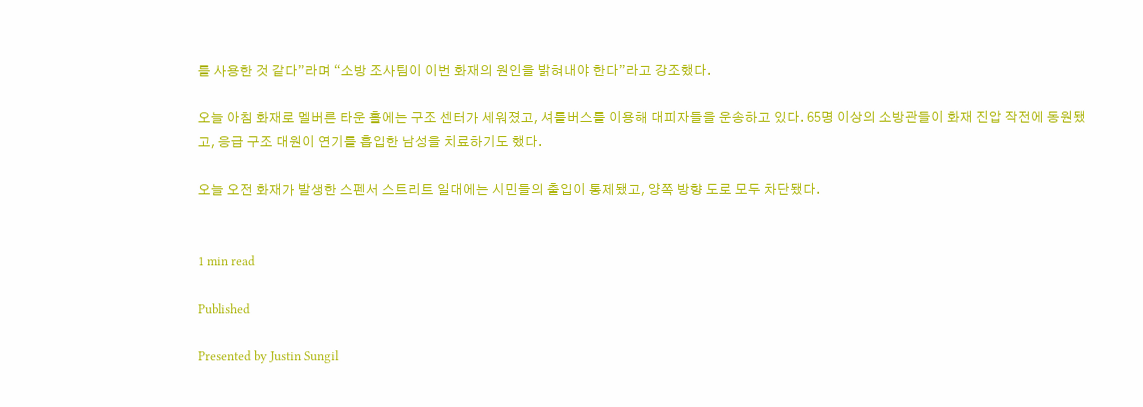를 사용한 것 같다”라며 “소방 조사팀이 이번 화재의 원인을 밝혀내야 한다”라고 강조했다.

오늘 아침 화재로 멜버른 타운 홀에는 구조 센터가 세워졌고, 셔틀버스를 이용해 대피자들을 운송하고 있다. 65명 이상의 소방관들이 화재 진압 작전에 동원됐고, 응급 구조 대원이 연기를 흡입한 남성을 치료하기도 했다.

오늘 오전 화재가 발생한 스펜서 스트리트 일대에는 시민들의 출입이 통제됐고, 양쪽 방향 도로 모두 차단됐다.


1 min read

Published

Presented by Justin Sungil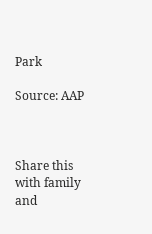Park

Source: AAP



Share this with family and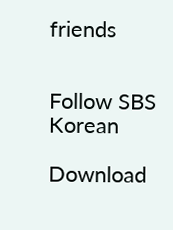friends


Follow SBS Korean

Download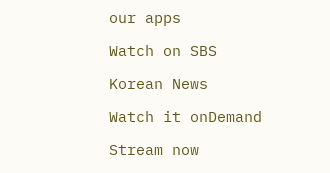our apps

Watch on SBS

Korean News

Watch it onDemand

Stream now